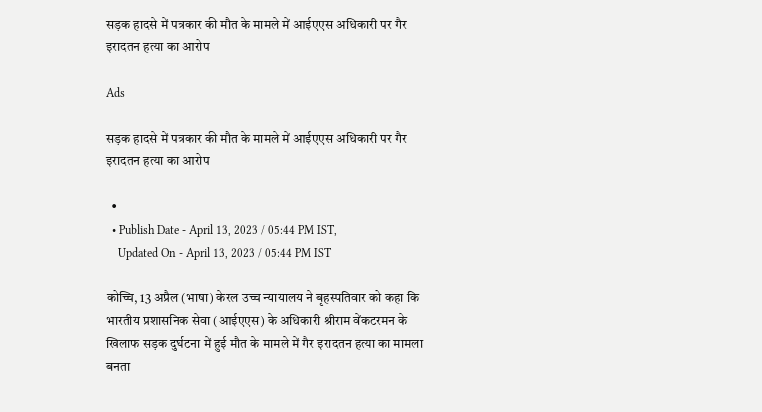सड़क हादसे में पत्रकार की मौत के मामले में आईएएस अधिकारी पर गैर इरादतन हत्या का आरोप

Ads

सड़क हादसे में पत्रकार की मौत के मामले में आईएएस अधिकारी पर गैर इरादतन हत्या का आरोप

  •
  • Publish Date - April 13, 2023 / 05:44 PM IST,
    Updated On - April 13, 2023 / 05:44 PM IST

कोच्चि, 13 अप्रैल (भाषा) केरल उच्च न्यायालय ने बृहस्पतिवार को कहा कि भारतीय प्रशासनिक सेवा (आईएएस) के अधिकारी श्रीराम वेंकटरमन के खिलाफ सड़क दुर्घटना में हुई मौत के मामले में गैर इरादतन हत्या का मामला बनता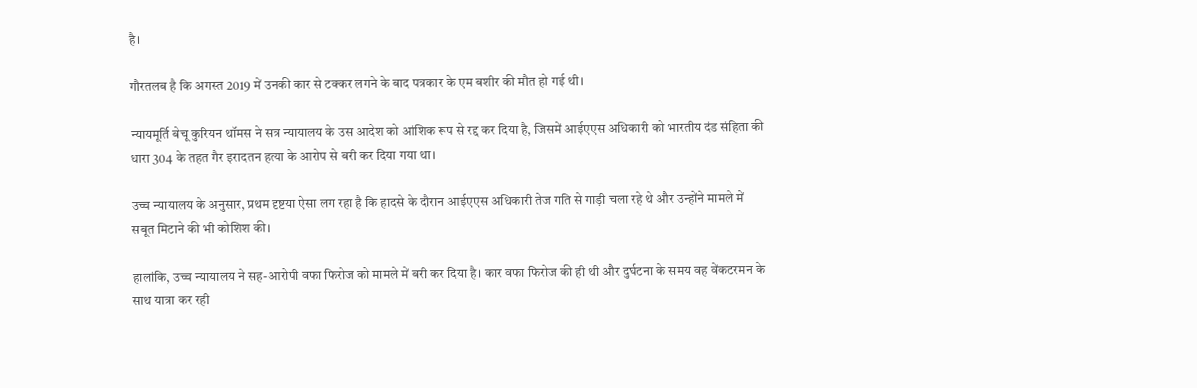है।

गौरतलब है कि अगस्त 2019 में उनकी कार से टक्कर लगने के बाद पत्रकार के एम बशीर की मौत हो गई थी।

न्यायमूर्ति बेचू कुरियन थॉमस ने सत्र न्यायालय के उस आदेश को आंशिक रूप से रद्द कर दिया है, जिसमें आईएएस अधिकारी को भारतीय दंड संहिता की धारा 304 के तहत गैर इरादतन हत्या के आरोप से बरी कर दिया गया था।

उच्च न्यायालय के अनुसार, प्रथम दृष्टया ऐसा लग रहा है कि हादसे के दौरान आईएएस अधिकारी तेज गति से गाड़ी चला रहे थे और उन्होंने मामले में सबूत मिटाने की भी कोशिश की।

हालांकि, उच्च न्यायालय ने सह-आरोपी वफा फिरोज को मामले में बरी कर दिया है। कार वफा फिरोज की ही थी और दुर्घटना के समय वह वेंकटरमन के साथ यात्रा कर रही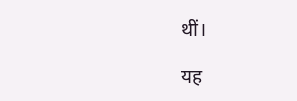थीं।

यह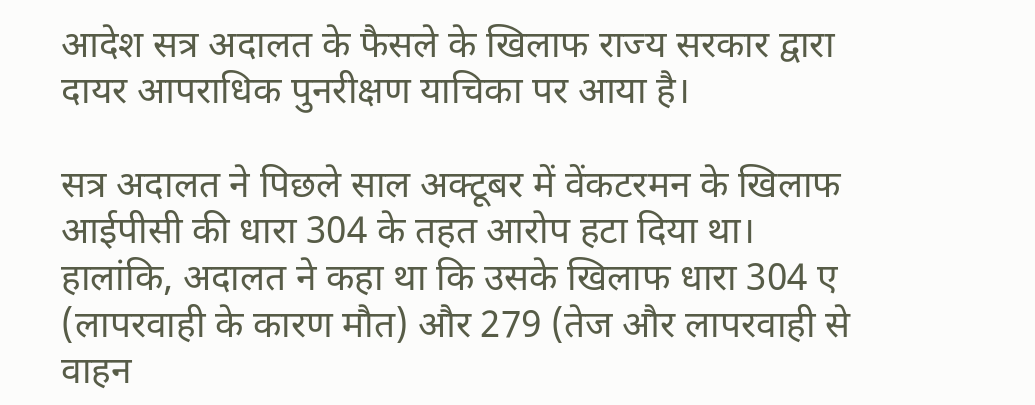आदेश सत्र अदालत के फैसले के खिलाफ राज्य सरकार द्वारा दायर आपराधिक पुनरीक्षण याचिका पर आया है।

सत्र अदालत ने पिछले साल अक्टूबर में वेंकटरमन के खिलाफ आईपीसी की धारा 304 के तहत आरोप हटा दिया था। हालांकि, अदालत ने कहा था कि उसके खिलाफ धारा 304 ए (लापरवाही के कारण मौत) और 279 (तेज और लापरवाही से वाहन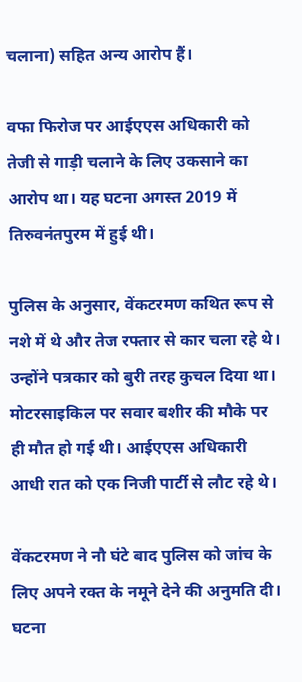चलाना) सहित अन्य आरोप हैं।

वफा फिरोज पर आईएएस अधिकारी को तेजी से गाड़ी चलाने के लिए उकसाने का आरोप था। यह घटना अगस्त 2019 में तिरुवनंतपुरम में हुई थी।

पुलिस के अनुसार, वेंकटरमण कथित रूप से नशे में थे और तेज रफ्तार से कार चला रहे थे। उन्होंने पत्रकार को बुरी तरह कुचल दिया था। मोटरसाइकिल पर सवार बशीर की मौके पर ही मौत हो गई थी। आईएएस अधिकारी आधी रात को एक निजी पार्टी से लौट रहे थे।

वेंकटरमण ने नौ घंटे बाद पुलिस को जांच के लिए अपने रक्त के नमूने देने की अनुमति दी। घटना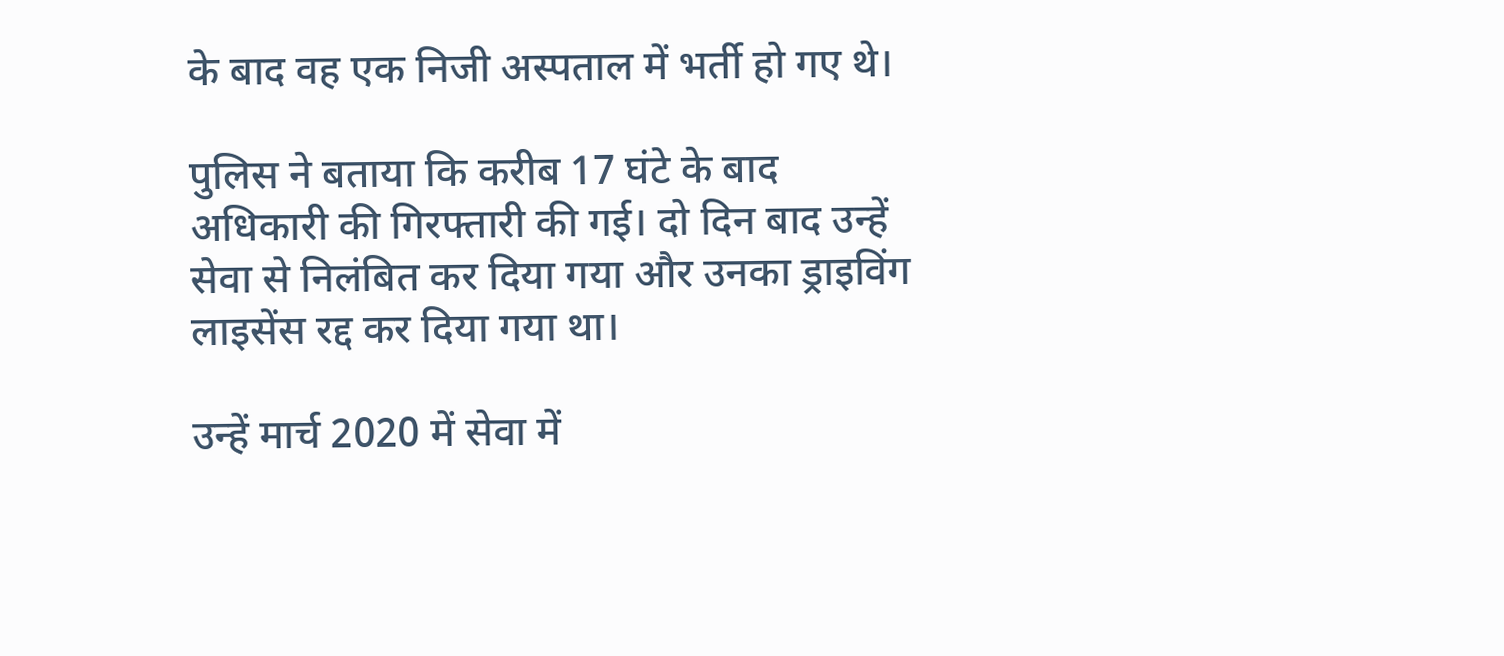के बाद वह एक निजी अस्पताल में भर्ती हो गए थे।

पुलिस ने बताया कि करीब 17 घंटे के बाद अधिकारी की गिरफ्तारी की गई। दो दिन बाद उन्हें सेवा से निलंबित कर दिया गया और उनका ड्राइविंग लाइसेंस रद्द कर दिया गया था।

उन्हें मार्च 2020 में सेवा में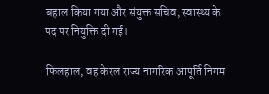बहाल किया गया और संयुक्त सचिव, स्वास्थ्य के पद पर नियुक्ति दी गई।

फिलहाल, वह केरल राज्य नागरिक आपूर्ति निगम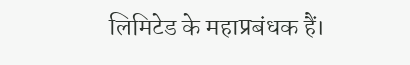लिमिटेड के महाप्रबंधक हैं।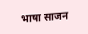भाषा साजन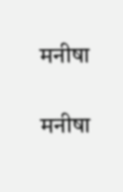मनीषा

मनीषा